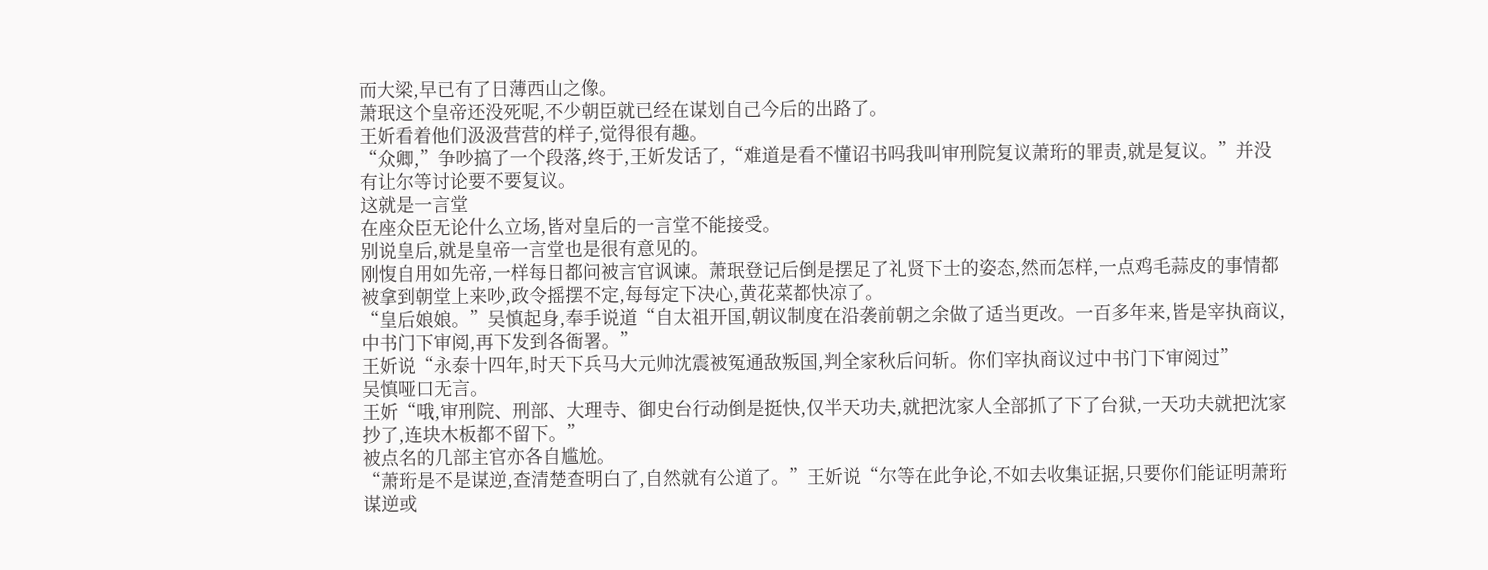而大梁,早已有了日薄西山之像。
萧珉这个皇帝还没死呢,不少朝臣就已经在谋划自己今后的出路了。
王妡看着他们汲汲营营的样子,觉得很有趣。
“众卿,”争吵搞了一个段落,终于,王妡发话了,“难道是看不懂诏书吗我叫审刑院复议萧珩的罪责,就是复议。”并没有让尔等讨论要不要复议。
这就是一言堂
在座众臣无论什么立场,皆对皇后的一言堂不能接受。
别说皇后,就是皇帝一言堂也是很有意见的。
刚愎自用如先帝,一样每日都问被言官讽谏。萧珉登记后倒是摆足了礼贤下士的姿态,然而怎样,一点鸡毛蒜皮的事情都被拿到朝堂上来吵,政令摇摆不定,每每定下决心,黄花菜都快凉了。
“皇后娘娘。”吴慎起身,奉手说道“自太祖开国,朝议制度在沿袭前朝之余做了适当更改。一百多年来,皆是宰执商议,中书门下审阅,再下发到各衙署。”
王妡说“永泰十四年,时天下兵马大元帅沈震被冤通敌叛国,判全家秋后问斩。你们宰执商议过中书门下审阅过”
吴慎哑口无言。
王妡“哦,审刑院、刑部、大理寺、御史台行动倒是挺快,仅半天功夫,就把沈家人全部抓了下了台狱,一天功夫就把沈家抄了,连块木板都不留下。”
被点名的几部主官亦各自尴尬。
“萧珩是不是谋逆,查清楚查明白了,自然就有公道了。”王妡说“尔等在此争论,不如去收集证据,只要你们能证明萧珩谋逆或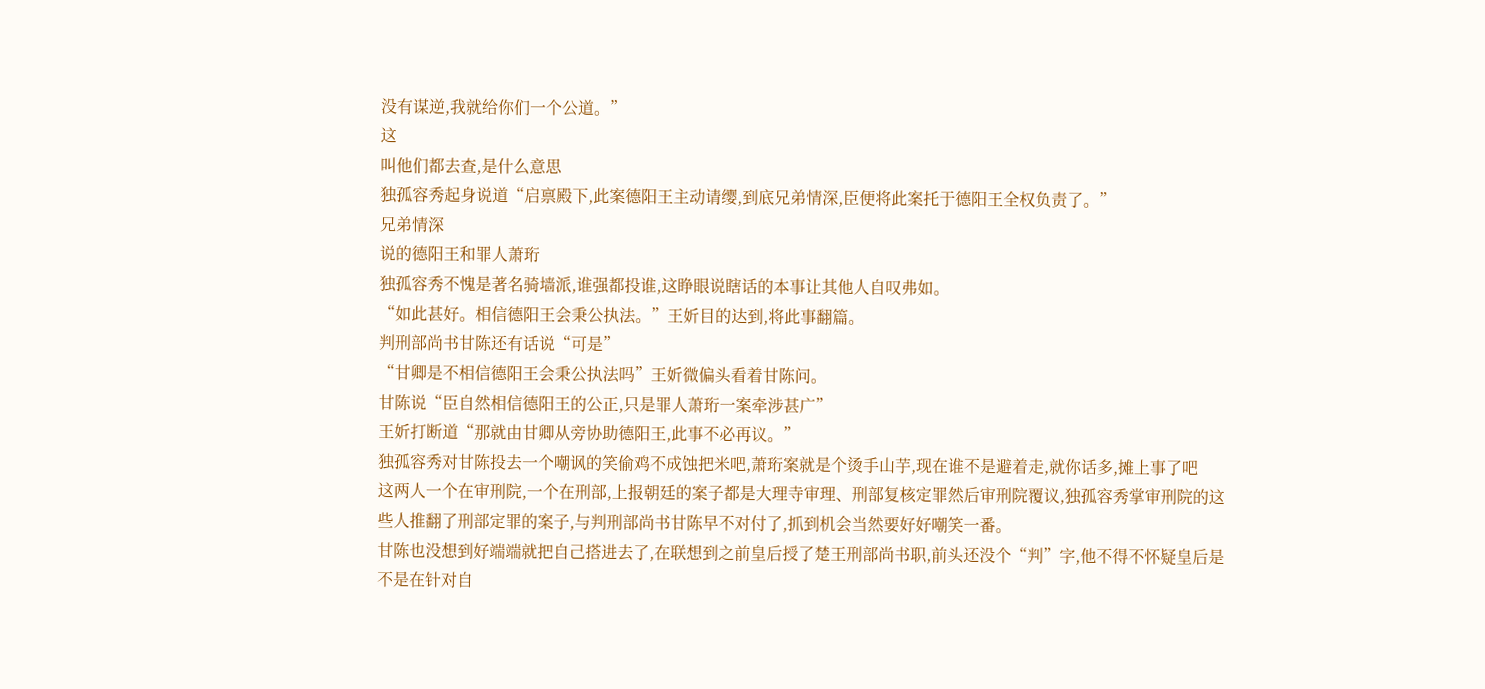没有谋逆,我就给你们一个公道。”
这
叫他们都去查,是什么意思
独孤容秀起身说道“启禀殿下,此案德阳王主动请缨,到底兄弟情深,臣便将此案托于德阳王全权负责了。”
兄弟情深
说的德阳王和罪人萧珩
独孤容秀不愧是著名骑墙派,谁强都投谁,这睁眼说瞎话的本事让其他人自叹弗如。
“如此甚好。相信德阳王会秉公执法。”王妡目的达到,将此事翻篇。
判刑部尚书甘陈还有话说“可是”
“甘卿是不相信德阳王会秉公执法吗”王妡微偏头看着甘陈问。
甘陈说“臣自然相信德阳王的公正,只是罪人萧珩一案牵涉甚广”
王妡打断道“那就由甘卿从旁协助德阳王,此事不必再议。”
独孤容秀对甘陈投去一个嘲讽的笑偷鸡不成蚀把米吧,萧珩案就是个烫手山芋,现在谁不是避着走,就你话多,摊上事了吧
这两人一个在审刑院,一个在刑部,上报朝廷的案子都是大理寺审理、刑部复核定罪然后审刑院覆议,独孤容秀掌审刑院的这些人推翻了刑部定罪的案子,与判刑部尚书甘陈早不对付了,抓到机会当然要好好嘲笑一番。
甘陈也没想到好端端就把自己搭进去了,在联想到之前皇后授了楚王刑部尚书职,前头还没个“判”字,他不得不怀疑皇后是不是在针对自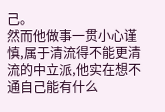己。
然而他做事一贯小心谨慎,属于清流得不能更清流的中立派,他实在想不通自己能有什么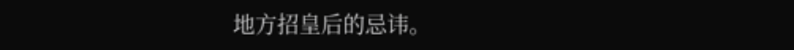地方招皇后的忌讳。